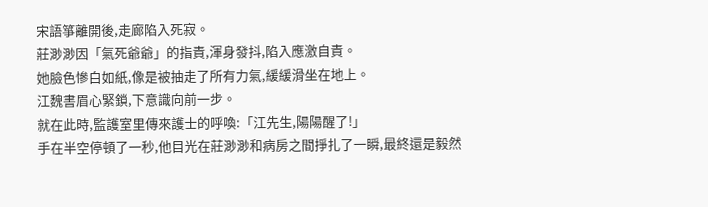宋語箏離開後,走廊陷入死寂。
莊渺渺因「氣死爺爺」的指責,渾身發抖,陷入應激自責。
她臉色慘白如紙,像是被抽走了所有力氣,緩緩滑坐在地上。
江魏書眉心緊鎖,下意識向前一步。
就在此時,監護室里傳來護士的呼喚:「江先生,陽陽醒了!」
手在半空停頓了一秒,他目光在莊渺渺和病房之間掙扎了一瞬,最終還是毅然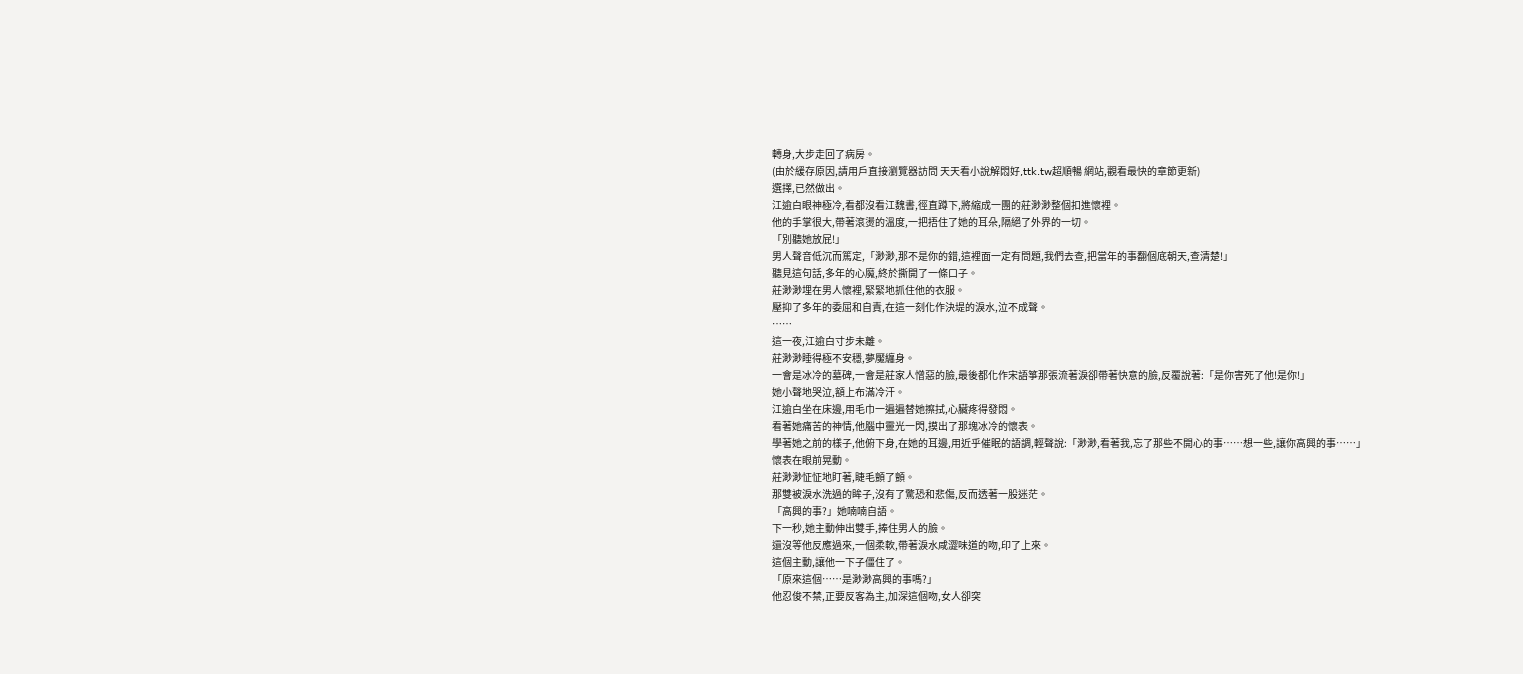轉身,大步走回了病房。
(由於緩存原因,請用戶直接瀏覽器訪問 天天看小說解悶好,𝗍𝗍𝗄.𝗍𝗐超順暢 網站,觀看最快的章節更新)
選擇,已然做出。
江逾白眼神極冷,看都沒看江魏書,徑直蹲下,將縮成一團的莊渺渺整個扣進懷裡。
他的手掌很大,帶著滾燙的溫度,一把捂住了她的耳朵,隔絕了外界的一切。
「別聽她放屁!」
男人聲音低沉而篤定,「渺渺,那不是你的錯,這裡面一定有問題,我們去查,把當年的事翻個底朝天,查清楚!」
聽見這句話,多年的心魔,終於撕開了一條口子。
莊渺渺埋在男人懷裡,緊緊地抓住他的衣服。
壓抑了多年的委屈和自責,在這一刻化作決堤的淚水,泣不成聲。
……
這一夜,江逾白寸步未離。
莊渺渺睡得極不安穩,夢魘纏身。
一會是冰冷的墓碑,一會是莊家人憎惡的臉,最後都化作宋語箏那張流著淚卻帶著快意的臉,反覆說著:「是你害死了他!是你!」
她小聲地哭泣,額上布滿冷汗。
江逾白坐在床邊,用毛巾一遍遍替她擦拭,心臟疼得發悶。
看著她痛苦的神情,他腦中靈光一閃,摸出了那塊冰冷的懷表。
學著她之前的樣子,他俯下身,在她的耳邊,用近乎催眠的語調,輕聲說:「渺渺,看著我,忘了那些不開心的事……想一些,讓你高興的事……」
懷表在眼前晃動。
莊渺渺怔怔地盯著,睫毛顫了顫。
那雙被淚水洗過的眸子,沒有了驚恐和悲傷,反而透著一股迷茫。
「高興的事?」她喃喃自語。
下一秒,她主動伸出雙手,捧住男人的臉。
還沒等他反應過來,一個柔軟,帶著淚水咸澀味道的吻,印了上來。
這個主動,讓他一下子僵住了。
「原來這個……是渺渺高興的事嗎?」
他忍俊不禁,正要反客為主,加深這個吻,女人卻突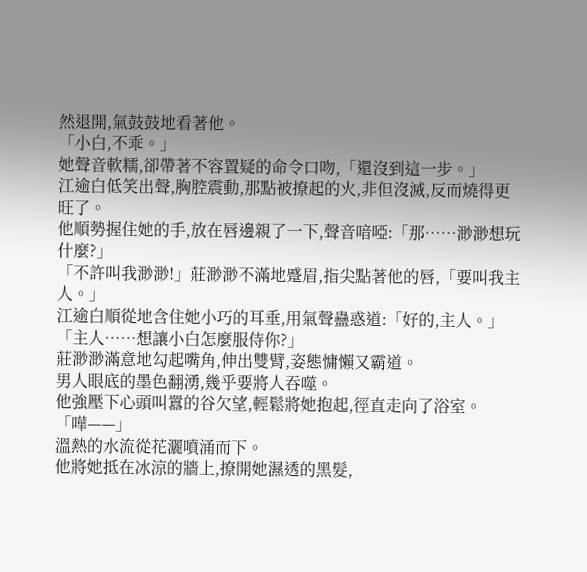然退開,氣鼓鼓地看著他。
「小白,不乖。」
她聲音軟糯,卻帶著不容置疑的命令口吻,「還沒到這一步。」
江逾白低笑出聲,胸腔震動,那點被撩起的火,非但沒滅,反而燒得更旺了。
他順勢握住她的手,放在唇邊親了一下,聲音喑啞:「那……渺渺想玩什麼?」
「不許叫我渺渺!」莊渺渺不滿地蹙眉,指尖點著他的唇,「要叫我主人。」
江逾白順從地含住她小巧的耳垂,用氣聲蠱惑道:「好的,主人。」
「主人……想讓小白怎麼服侍你?」
莊渺渺滿意地勾起嘴角,伸出雙臂,姿態慵懶又霸道。
男人眼底的墨色翻湧,幾乎要將人吞噬。
他強壓下心頭叫囂的谷欠望,輕鬆將她抱起,徑直走向了浴室。
「嘩——」
溫熱的水流從花灑噴涌而下。
他將她抵在冰涼的牆上,撩開她濕透的黑髮,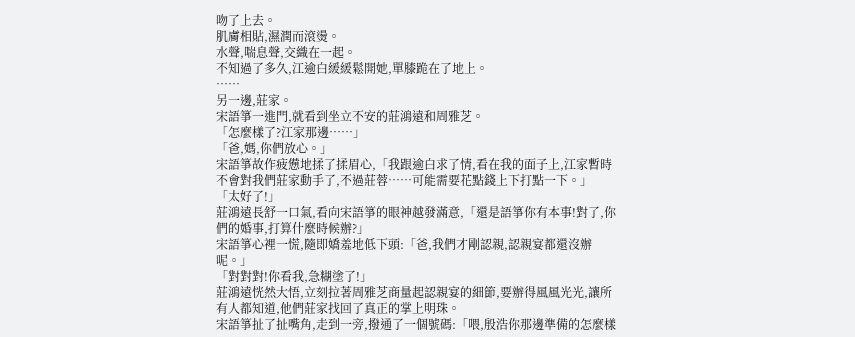吻了上去。
肌膚相貼,濕潤而滾燙。
水聲,喘息聲,交織在一起。
不知過了多久,江逾白緩緩鬆開她,單膝跪在了地上。
……
另一邊,莊家。
宋語箏一進門,就看到坐立不安的莊鴻遠和周雅芝。
「怎麼樣了?江家那邊……」
「爸,媽,你們放心。」
宋語箏故作疲憊地揉了揉眉心,「我跟逾白求了情,看在我的面子上,江家暫時不會對我們莊家動手了,不過莊蓉……可能需要花點錢上下打點一下。」
「太好了!」
莊鴻遠長舒一口氣,看向宋語箏的眼神越發滿意,「還是語箏你有本事!對了,你們的婚事,打算什麼時候辦?」
宋語箏心裡一慌,隨即嬌羞地低下頭:「爸,我們才剛認親,認親宴都還沒辦呢。」
「對對對!你看我,急糊塗了!」
莊鴻遠恍然大悟,立刻拉著周雅芝商量起認親宴的細節,要辦得風風光光,讓所有人都知道,他們莊家找回了真正的掌上明珠。
宋語箏扯了扯嘴角,走到一旁,撥通了一個號碼:「喂,殷浩你那邊準備的怎麼樣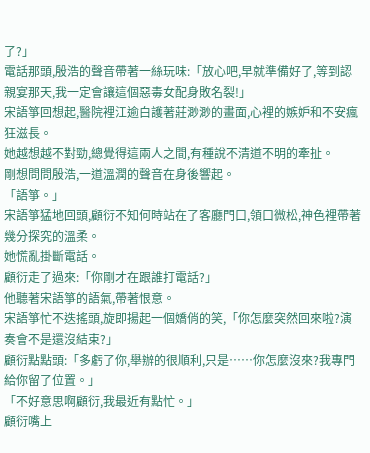了?」
電話那頭,殷浩的聲音帶著一絲玩味:「放心吧,早就準備好了,等到認親宴那天,我一定會讓這個惡毒女配身敗名裂!」
宋語箏回想起,醫院裡江逾白護著莊渺渺的畫面,心裡的嫉妒和不安瘋狂滋長。
她越想越不對勁,總覺得這兩人之間,有種說不清道不明的牽扯。
剛想問問殷浩,一道溫潤的聲音在身後響起。
「語箏。」
宋語箏猛地回頭,顧衍不知何時站在了客廳門口,領口微松,神色裡帶著幾分探究的溫柔。
她慌亂掛斷電話。
顧衍走了過來:「你剛才在跟誰打電話?」
他聽著宋語箏的語氣,帶著恨意。
宋語箏忙不迭搖頭,旋即揚起一個嬌俏的笑,「你怎麼突然回來啦?演奏會不是還沒結束?」
顧衍點點頭:「多虧了你,舉辦的很順利,只是……你怎麼沒來?我專門給你留了位置。」
「不好意思啊顧衍,我最近有點忙。」
顧衍嘴上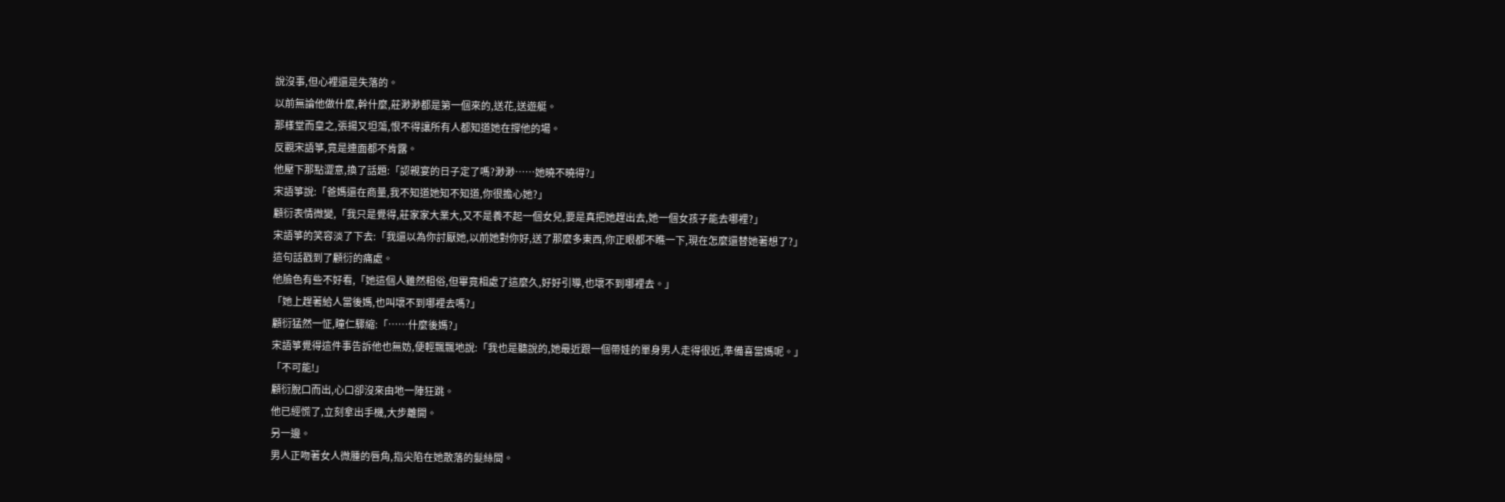說沒事,但心裡還是失落的。
以前無論他做什麼,幹什麼,莊渺渺都是第一個來的,送花,送遊艇。
那樣堂而皇之,張揚又坦蕩,恨不得讓所有人都知道她在撐他的場。
反觀宋語箏,竟是連面都不肯露。
他壓下那點澀意,換了話題:「認親宴的日子定了嗎?渺渺……她曉不曉得?」
宋語箏說:「爸媽還在商量,我不知道她知不知道,你很擔心她?」
顧衍表情微變,「我只是覺得,莊家家大業大,又不是養不起一個女兒,要是真把她趕出去,她一個女孩子能去哪裡?」
宋語箏的笑容淡了下去:「我還以為你討厭她,以前她對你好,送了那麼多東西,你正眼都不瞧一下,現在怎麼還替她著想了?」
這句話戳到了顧衍的痛處。
他臉色有些不好看,「她這個人雖然粗俗,但畢竟相處了這麼久,好好引導,也壞不到哪裡去。」
「她上趕著給人當後媽,也叫壞不到哪裡去嗎?」
顧衍猛然一怔,瞳仁驟縮:「……什麼後媽?」
宋語箏覺得這件事告訴他也無妨,便輕飄飄地說:「我也是聽說的,她最近跟一個帶娃的單身男人走得很近,準備喜當媽呢。」
「不可能!」
顧衍脫口而出,心口卻沒來由地一陣狂跳。
他已經慌了,立刻拿出手機,大步離開。
另一邊。
男人正吻著女人微腫的唇角,指尖陷在她散落的髮絲間。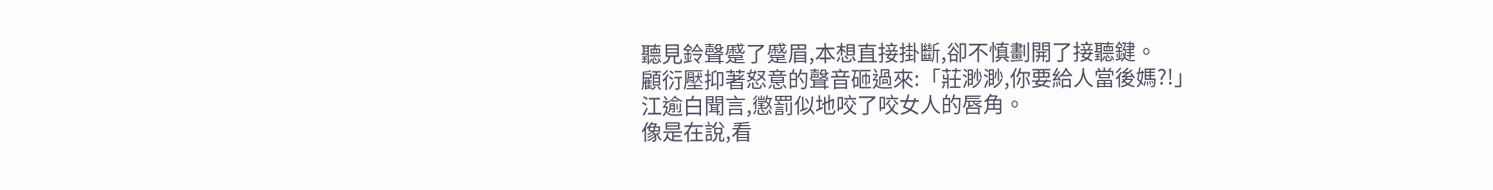聽見鈴聲蹙了蹙眉,本想直接掛斷,卻不慎劃開了接聽鍵。
顧衍壓抑著怒意的聲音砸過來:「莊渺渺,你要給人當後媽?!」
江逾白聞言,懲罰似地咬了咬女人的唇角。
像是在說,看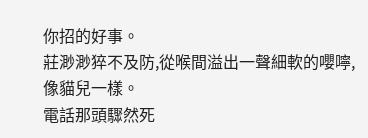你招的好事。
莊渺渺猝不及防,從喉間溢出一聲細軟的嚶嚀,像貓兒一樣。
電話那頭驟然死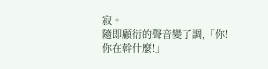寂。
隨即顧衍的聲音變了調,「你!你在幹什麼!」